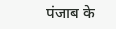पंजाब के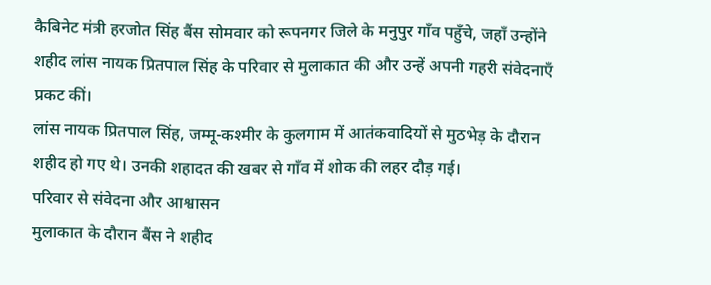कैबिनेट मंत्री हरजोत सिंह बैंस सोमवार को रूपनगर जिले के मनुपुर गाँव पहुँचे, जहाँ उन्होंने शहीद लांस नायक प्रितपाल सिंह के परिवार से मुलाकात की और उन्हें अपनी गहरी संवेदनाएँ प्रकट कीं।
लांस नायक प्रितपाल सिंह, जम्मू-कश्मीर के कुलगाम में आतंकवादियों से मुठभेड़ के दौरान शहीद हो गए थे। उनकी शहादत की खबर से गाँव में शोक की लहर दौड़ गई।
परिवार से संवेदना और आश्वासन
मुलाकात के दौरान बैंस ने शहीद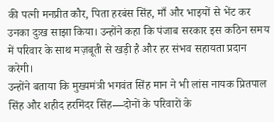की पत्नी मनप्रीत कौर, पिता हरबंस सिंह, माँ और भाइयों से भेंट कर उनका दुःख साझा किया। उन्होंने कहा कि पंजाब सरकार इस कठिन समय में परिवार के साथ मज़बूती से खड़ी है और हर संभव सहायता प्रदान करेगी।
उन्होंने बताया कि मुख्यमंत्री भगवंत सिंह मान ने भी लांस नायक प्रितपाल सिंह और शहीद हरमिंदर सिंह—दोनों के परिवारों के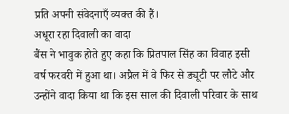प्रति अपनी संवेदनाएँ व्यक्त की हैं।
अधूरा रहा दिवाली का वादा
बैंस ने भावुक होते हुए कहा कि प्रितपाल सिंह का विवाह इसी वर्ष फरवरी में हुआ था। अप्रैल में वे फिर से ड्यूटी पर लौटे और उन्होंने वादा किया था कि इस साल की दिवाली परिवार के साथ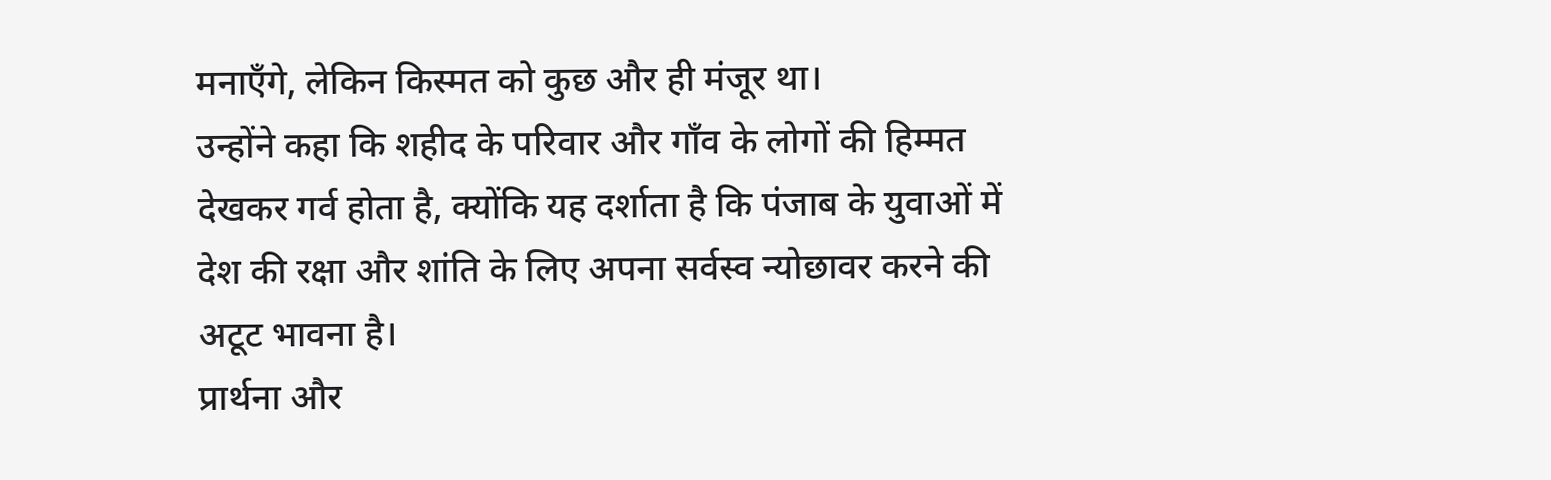मनाएँगे, लेकिन किस्मत को कुछ और ही मंजूर था।
उन्होंने कहा कि शहीद के परिवार और गाँव के लोगों की हिम्मत देखकर गर्व होता है, क्योंकि यह दर्शाता है कि पंजाब के युवाओं में देश की रक्षा और शांति के लिए अपना सर्वस्व न्योछावर करने की अटूट भावना है।
प्रार्थना और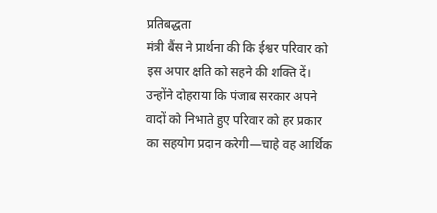प्रतिबद्धता
मंत्री बैंस ने प्रार्थना की कि ईश्वर परिवार को इस अपार क्षति को सहने की शक्ति दें। उन्होंने दोहराया कि पंजाब सरकार अपने वादों को निभाते हुए परिवार को हर प्रकार का सहयोग प्रदान करेगी—चाहे वह आर्थिक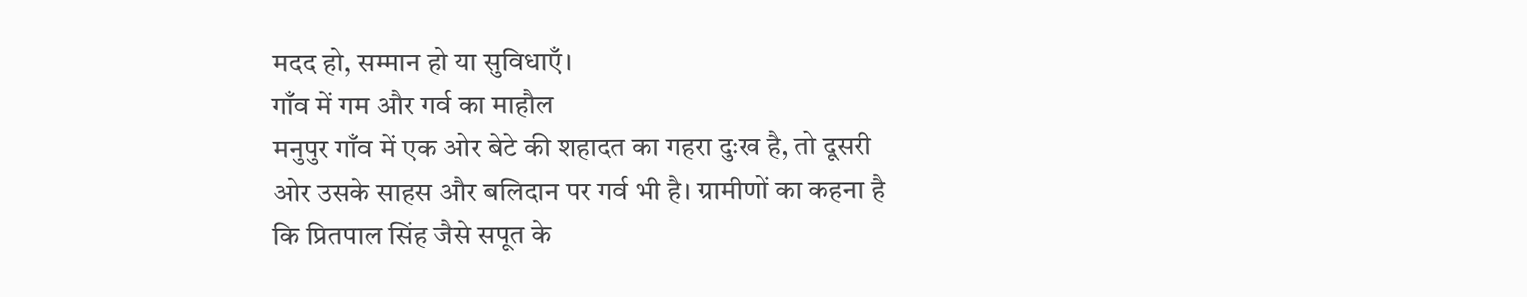मदद हो, सम्मान हो या सुविधाएँ।
गाँव में गम और गर्व का माहौल
मनुपुर गाँव में एक ओर बेटे की शहादत का गहरा दुःख है, तो दूसरी ओर उसके साहस और बलिदान पर गर्व भी है। ग्रामीणों का कहना है कि प्रितपाल सिंह जैसे सपूत के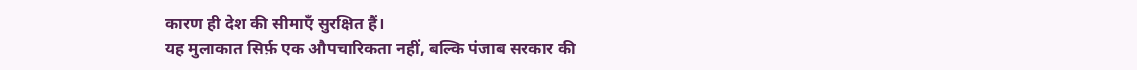कारण ही देश की सीमाएँ सुरक्षित हैं।
यह मुलाकात सिर्फ़ एक औपचारिकता नहीं, बल्कि पंजाब सरकार की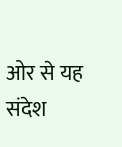ओर से यह संदेश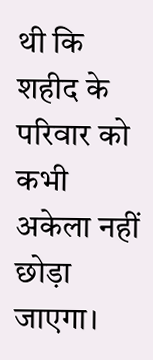थी कि शहीद के परिवार को कभी अकेला नहीं छोड़ा जाएगा।